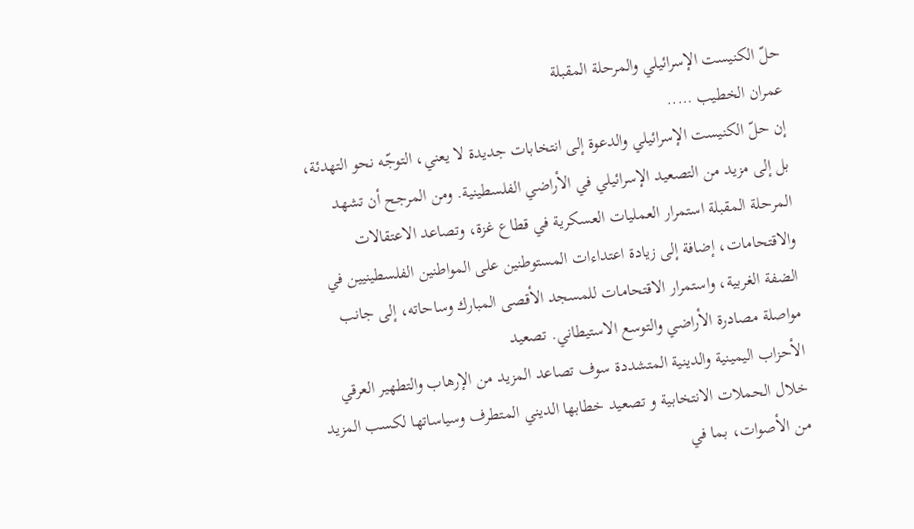حلّ الكنيست الإسرائيلي والمرحلة المقبلة
عمران الخطيب …..
إن حلّ الكنيست الإسرائيلي والدعوة إلى انتخابات جديدة لا يعني، التوجّه نحو التهدئة، بل إلى مزيد من التصعيد الإسرائيلي في الأراضي الفلسطينية. ومن المرجح أن تشهد المرحلة المقبلة استمرار العمليات العسكرية في قطاع غزة، وتصاعد الاعتقالات والاقتحامات، إضافة إلى زيادة اعتداءات المستوطنين على المواطنين الفلسطينيين في الضفة الغربية، واستمرار الاقتحامات للمسجد الأقصى المبارك وساحاته، إلى جانب مواصلة مصادرة الأراضي والتوسع الاستيطاني. تصعيد
الأحزاب اليمينية والدينية المتشددة سوف تصاعد المزيد من الإرهاب والتطهير العرقي خلال الحملات الانتخابية و تصعيد خطابها الديني المتطرف وسياساتها لكسب المزيد من الأصوات، بما في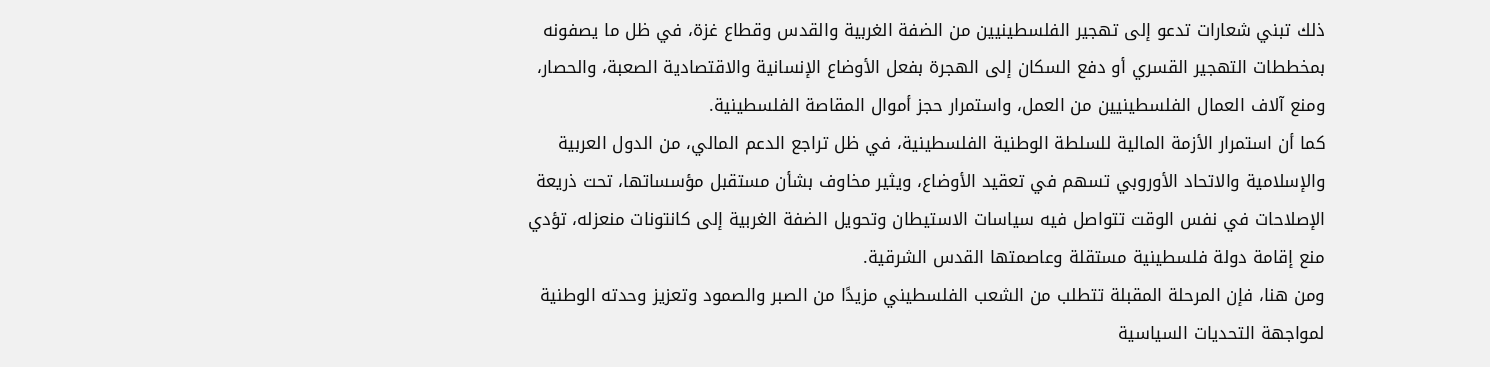ذلك تبني شعارات تدعو إلى تهجير الفلسطينيين من الضفة الغربية والقدس وقطاع غزة، في ظل ما يصفونه بمخططات التهجير القسري أو دفع السكان إلى الهجرة بفعل الأوضاع الإنسانية والاقتصادية الصعبة، والحصار، ومنع آلاف العمال الفلسطينيين من العمل، واستمرار حجز أموال المقاصة الفلسطينية.
كما أن استمرار الأزمة المالية للسلطة الوطنية الفلسطينية، في ظل تراجع الدعم المالي، من الدول العربية والإسلامية والاتحاد الأوروبي تسهم في تعقيد الأوضاع، ويثير مخاوف بشأن مستقبل مؤسساتها، تحت ذريعة الإصلاحات في نفس الوقت تتواصل فيه سياسات الاستيطان وتحويل الضفة الغربية إلى كانتونات منعزله، تؤدي منع إقامة دولة فلسطينية مستقلة وعاصمتها القدس الشرقية.
ومن هنا، فإن المرحلة المقبلة تتطلب من الشعب الفلسطيني مزيدًا من الصبر والصمود وتعزيز وحدته الوطنية لمواجهة التحديات السياسية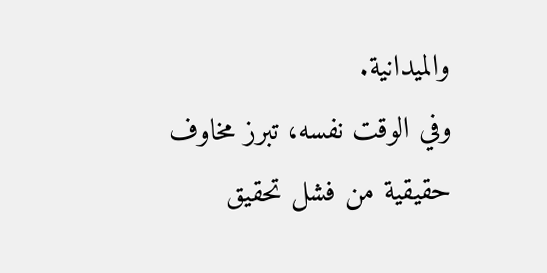والميدانية.
وفي الوقت نفسه، تبرز مخاوف حقيقية من فشل تحقيق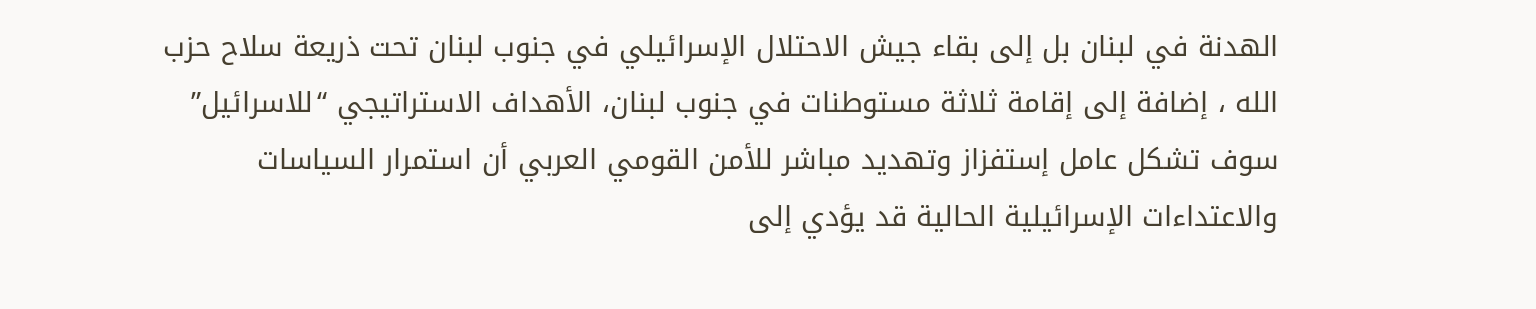الهدنة في لبنان بل إلى بقاء جيش الاحتلال الإسرائيلي في جنوب لبنان تحت ذريعة سلاح حزب الله ، إضافة إلى إقامة ثلاثة مستوطنات في جنوب لبنان، الأهداف الاستراتيجي “للاسرائيل” سوف تشكل عامل إستفزاز وتهديد مباشر للأمن القومي العربي أن استمرار السياسات والاعتداءات الإسرائيلية الحالية قد يؤدي إلى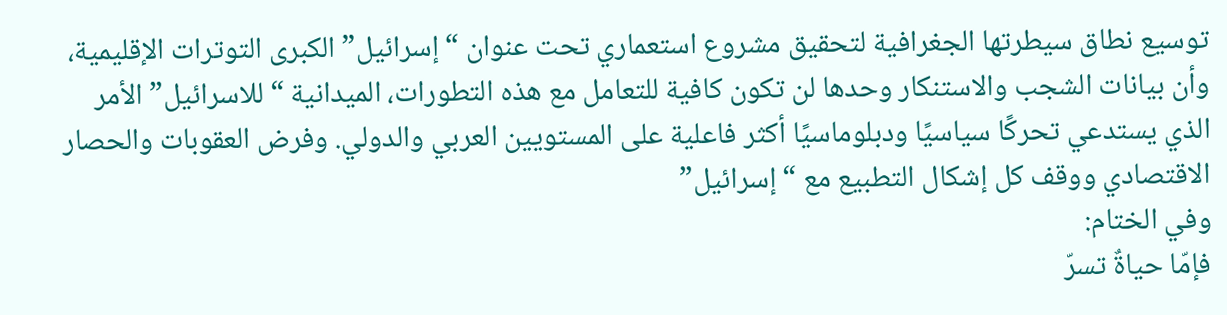توسيع نطاق سيطرتها الجغرافية لتحقيق مشروع استعماري تحت عنوان “إسرائيل” الكبرى التوترات الإقليمية، وأن بيانات الشجب والاستنكار وحدها لن تكون كافية للتعامل مع هذه التطورات، الميدانية “للاسرائيل” الأمر الذي يستدعي تحركًا سياسيًا ودبلوماسيًا أكثر فاعلية على المستويين العربي والدولي. وفرض العقوبات والحصار الاقتصادي ووقف كل إشكال التطبيع مع “إسرائيل”
وفي الختام:
فإمّا حياةٌ تسرّ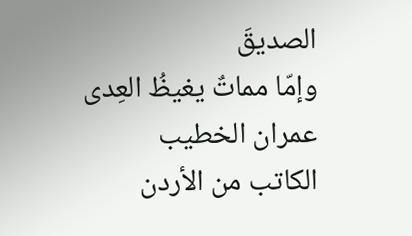الصديقَ
وإمّا مماتٌ يغيظُ العِدى
عمران الخطيب
الكاتب من الأردن